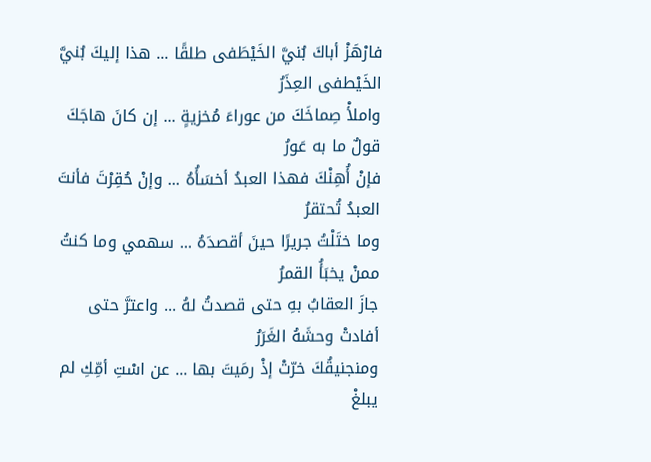فارْهَزْ أباكَ بُنيَّ الخَيْطَفى طلقًا ... هذا إليكَ بُنيَّ الخَيْطفى العِذَرُ
واملأْ صِماخَكَ من عوراءَ مُخزيةٍ ... إن كانَ هاجَكَ قولٌ ما به عَورُ
فإنْ أُهِنْكَ فهذا العبدُ أخسَأُهُ ... وإنْ حُقِرْتَ فأنتَ العبدُ تُحتقرُ
وما ختَلْتُ جريرًا حينَ أقصدَهُ ... سهمي وما كنتُ ممنْ يخبَأُ القمرُ
جازَ العقابُ بهِ حتى قصدتُ لهُ ... واعترَّ حتى أفادتْ وحشَهُ الغَرَرُ
ومنجنيقُكَ خرّتْ إذْ رمَيتَ بها ... عن اسْتِ أمِّكِ لم يبلغْ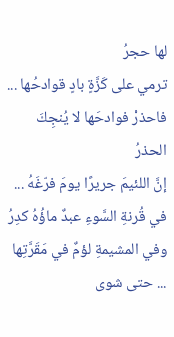لها حجرُ
ترمي على كَزَّةٍ بادٍ قوادحُها ... فاحذرْ فوادحَها لا يُنجِكَ الحذرُ
إنَّ اللئيمَ جريرًا يومَ فرّغَهُ ... في قُرنةِ السَّوءِ عبدٌ ماؤُهُ كدِرُ
وفي المشيمةِ لؤمٌ في مَقَرَّتِها ... حتى شوى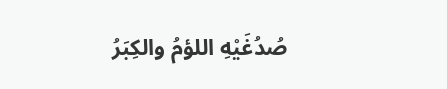صُدُغَيْهِ اللؤمُ والكِبَرُ